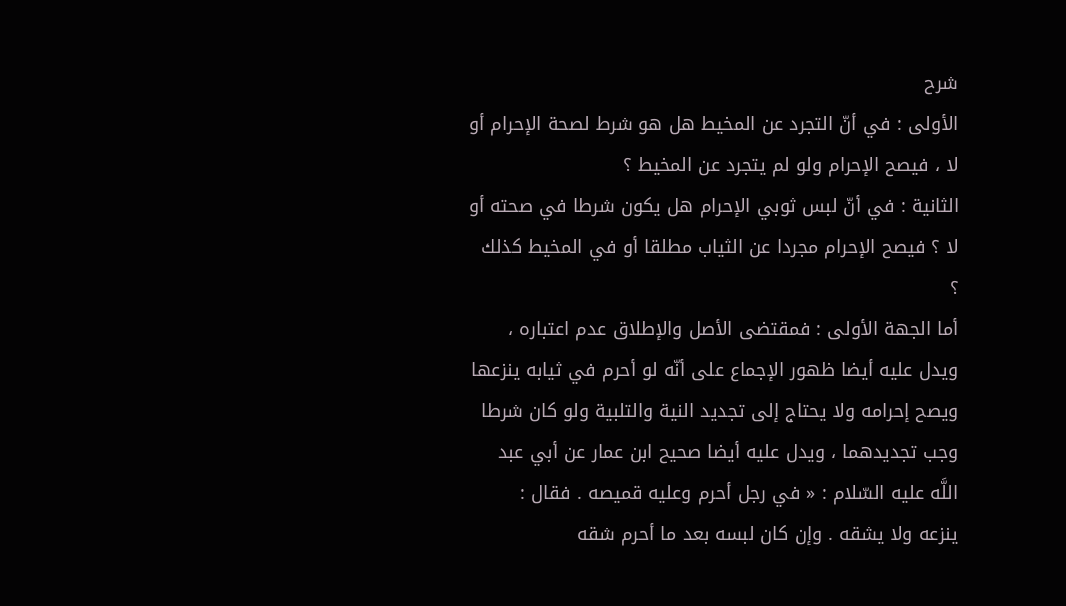شرح
الأولى : في أنّ التجرد عن المخيط هل هو شرط لصحة الإحرام أو لا ، فيصح الإحرام ولو لم يتجرد عن المخيط ؟
الثانية : في أنّ لبس ثوبي الإحرام هل يكون شرطا في صحته أو لا ؟ فيصح الإحرام مجردا عن الثياب مطلقا أو في المخيط كذلك ؟
أما الجهة الأولى : فمقتضى الأصل والإطلاق عدم اعتباره ، ويدل عليه أيضا ظهور الإجماع على أنّه لو أحرم في ثيابه ينزعها ويصح إحرامه ولا يحتاج إلى تجديد النية والتلبية ولو كان شرطا وجب تجديدهما ، ويدل عليه أيضا صحيح ابن عمار عن أبي عبد اللَّه عليه السّلام : « في رجل أحرم وعليه قميصه . فقال :
ينزعه ولا يشقه . وإن كان لبسه بعد ما أحرم شقه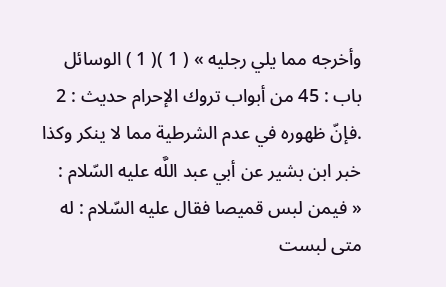وأخرجه مما يلي رجليه » ( 1 )( 1 ) الوسائل باب : 45 من أبواب تروك الإحرام حديث : 2 .فإنّ ظهوره في عدم الشرطية مما لا ينكر وكذا خبر ابن بشير عن أبي عبد اللَّه عليه السّلام :
« فيمن لبس قميصا فقال عليه السّلام : له متى لبست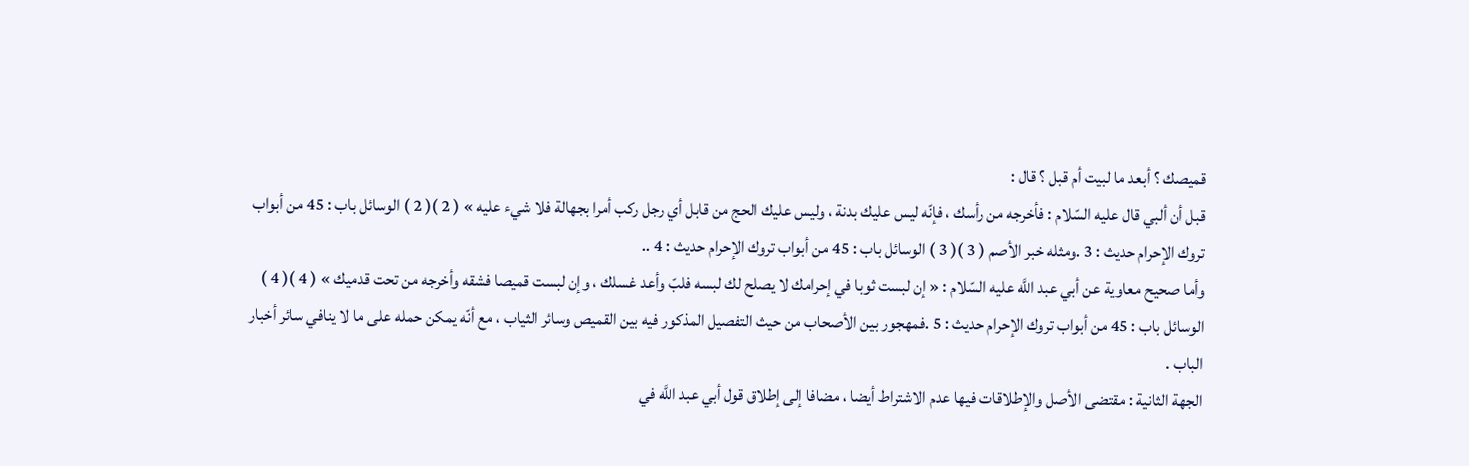قميصك ؟ أبعد ما لبيت أم قبل ؟ قال :
قبل أن ألبي قال عليه السّلام : فأخرجه من رأسك ، فإنّه ليس عليك بدنة ، وليس عليك الحج من قابل أي رجل ركب أمرا بجهالة فلا شيء عليه » ( 2 )( 2 ) الوسائل باب : 45 من أبواب تروك الإحرام حديث : 3 .ومثله خبر الأصم ( 3 )( 3 ) الوسائل باب : 45 من أبواب تروك الإحرام حديث : 4 ..
وأما صحيح معاوية عن أبي عبد اللَّه عليه السّلام : « إن لبست ثوبا في إحرامك لا يصلح لك لبسه فلبّ وأعد غسلك ، وإن لبست قميصا فشقه وأخرجه من تحت قدميك » ( 4 )( 4 ) الوسائل باب : 45 من أبواب تروك الإحرام حديث : 5 .فمهجور بين الأصحاب من حيث التفصيل المذكور فيه بين القميص وسائر الثياب ، مع أنّه يمكن حمله على ما لا ينافي سائر أخبار الباب .
الجهة الثانية : مقتضى الأصل والإطلاقات فيها عدم الاشتراط أيضا ، مضافا إلى إطلاق قول أبي عبد اللَّه في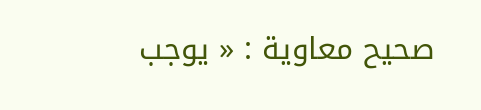صحيح معاوية : « يوجب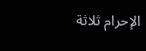الإحرام ثلاثة